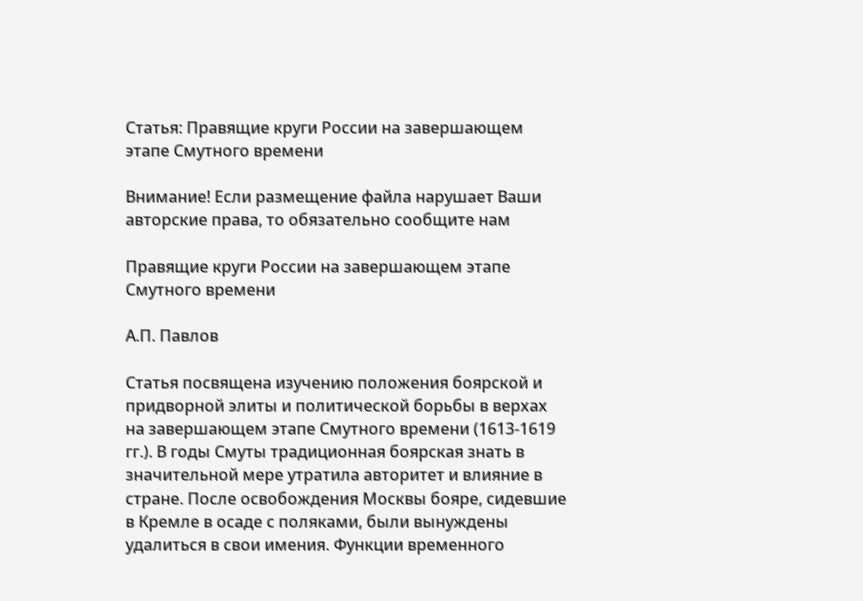Статья: Правящие круги России на завершающем этапе Смутного времени

Внимание! Если размещение файла нарушает Ваши авторские права, то обязательно сообщите нам

Правящие круги России на завершающем этапе Смутного времени

А.П. Павлов

Статья посвящена изучению положения боярской и придворной элиты и политической борьбы в верхах на завершающем этапе Смутного времени (1613-1619 гг.). В годы Смуты традиционная боярская знать в значительной мере утратила авторитет и влияние в стране. После освобождения Москвы бояре, сидевшие в Кремле в осаде с поляками, были вынуждены удалиться в свои имения. Функции временного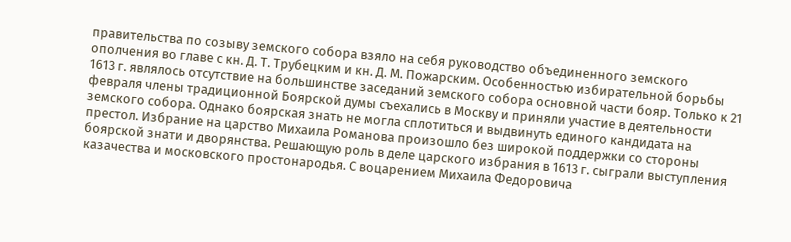правительства по созыву земского собора взяло на себя руководство объединенного земского ополчения во главе с кн. Д. Т. Трубецким и кн. Д. М. Пожарским. Особенностью избирательной борьбы 1613 г. являлось отсутствие на большинстве заседаний земского собора основной части бояр. Только к 21 февраля члены традиционной Боярской думы съехались в Москву и приняли участие в деятельности земского собора. Однако боярская знать не могла сплотиться и выдвинуть единого кандидата на престол. Избрание на царство Михаила Романова произошло без широкой поддержки со стороны боярской знати и дворянства. Решающую роль в деле царского избрания в 1613 г. сыграли выступления казачества и московского простонародья. С воцарением Михаила Федоровича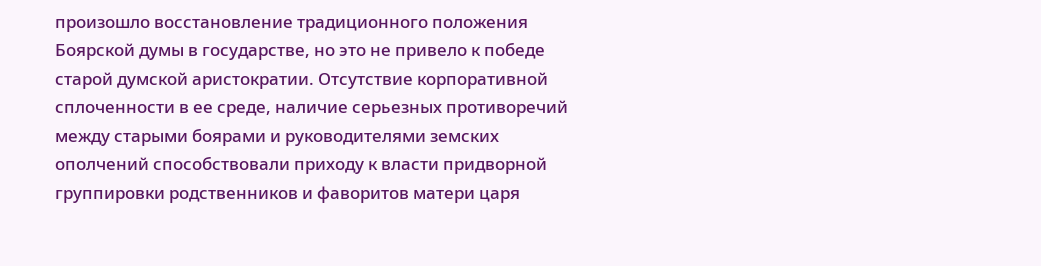произошло восстановление традиционного положения Боярской думы в государстве, но это не привело к победе старой думской аристократии. Отсутствие корпоративной сплоченности в ее среде, наличие серьезных противоречий между старыми боярами и руководителями земских ополчений способствовали приходу к власти придворной группировки родственников и фаворитов матери царя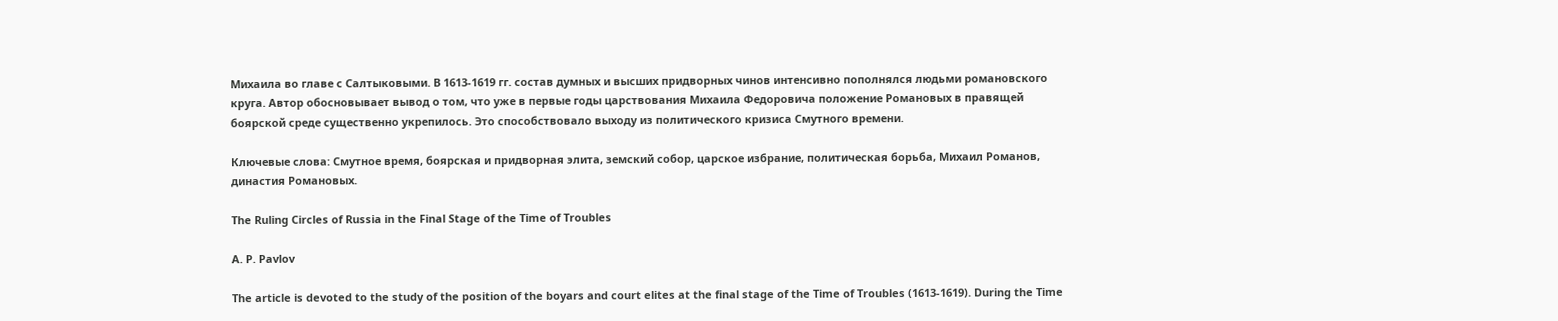Михаила во главе с Салтыковыми. В 1613-1619 гг. состав думных и высших придворных чинов интенсивно пополнялся людьми романовского круга. Автор обосновывает вывод о том, что уже в первые годы царствования Михаила Федоровича положение Романовых в правящей боярской среде существенно укрепилось. Это способствовало выходу из политического кризиса Смутного времени.

Ключевые слова: Смутное время, боярская и придворная элита, земский собор, царское избрание, политическая борьба, Михаил Романов, династия Романовых.

The Ruling Circles of Russia in the Final Stage of the Time of Troubles

A. P. Pavlov

The article is devoted to the study of the position of the boyars and court elites at the final stage of the Time of Troubles (1613-1619). During the Time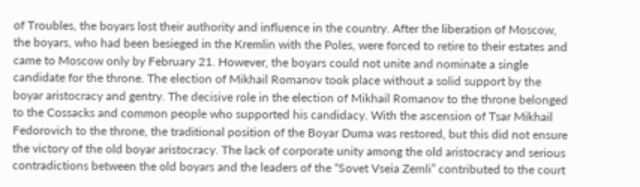of Troubles, the boyars lost their authority and influence in the country. After the liberation of Moscow, the boyars, who had been besieged in the Kremlin with the Poles, were forced to retire to their estates and came to Moscow only by February 21. However, the boyars could not unite and nominate a single candidate for the throne. The election of Mikhail Romanov took place without a solid support by the boyar aristocracy and gentry. The decisive role in the election of Mikhail Romanov to the throne belonged to the Cossacks and common people who supported his candidacy. With the ascension of Tsar Mikhail Fedorovich to the throne, the traditional position of the Boyar Duma was restored, but this did not ensure the victory of the old boyar aristocracy. The lack of corporate unity among the old aristocracy and serious contradictions between the old boyars and the leaders of the “Sovet Vseia Zemli” contributed to the court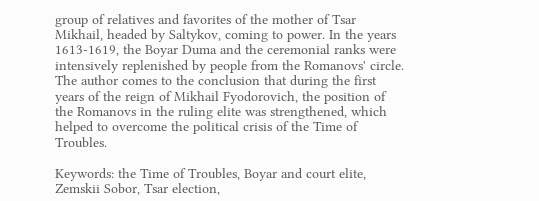group of relatives and favorites of the mother of Tsar Mikhail, headed by Saltykov, coming to power. In the years 1613-1619, the Boyar Duma and the ceremonial ranks were intensively replenished by people from the Romanovs' circle. The author comes to the conclusion that during the first years of the reign of Mikhail Fyodorovich, the position of the Romanovs in the ruling elite was strengthened, which helped to overcome the political crisis of the Time of Troubles.

Keywords: the Time of Troubles, Boyar and court elite, Zemskii Sobor, Tsar election,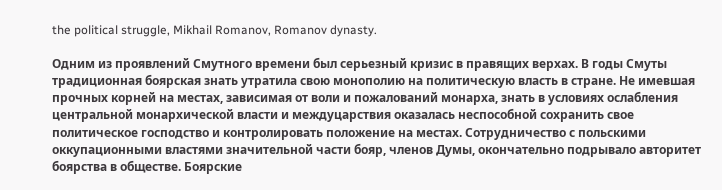the political struggle, Mikhail Romanov, Romanov dynasty.

Одним из проявлений Смутного времени был серьезный кризис в правящих верхах. В годы Смуты традиционная боярская знать утратила свою монополию на политическую власть в стране. Не имевшая прочных корней на местах, зависимая от воли и пожалований монарха, знать в условиях ослабления центральной монархической власти и междуцарствия оказалась неспособной сохранить свое политическое господство и контролировать положение на местах. Сотрудничество с польскими оккупационными властями значительной части бояр, членов Думы, окончательно подрывало авторитет боярства в обществе. Боярские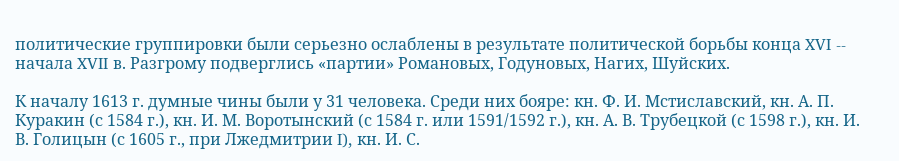политические группировки были серьезно ослаблены в результате политической борьбы конца XVI -- начала XVII в. Разгрому подверглись «партии» Романовых, Годуновых, Нагих, Шуйских.

К началу 1613 г. думные чины были у 31 человека. Среди них бояре: кн. Ф. И. Мстиславский, кн. А. П. Куракин (с 1584 г.), кн. И. М. Воротынский (с 1584 г. или 1591/1592 г.), кн. А. В. Трубецкой (с 1598 г.), кн. И. В. Голицын (с 1605 г., при Лжедмитрии I), кн. И. С.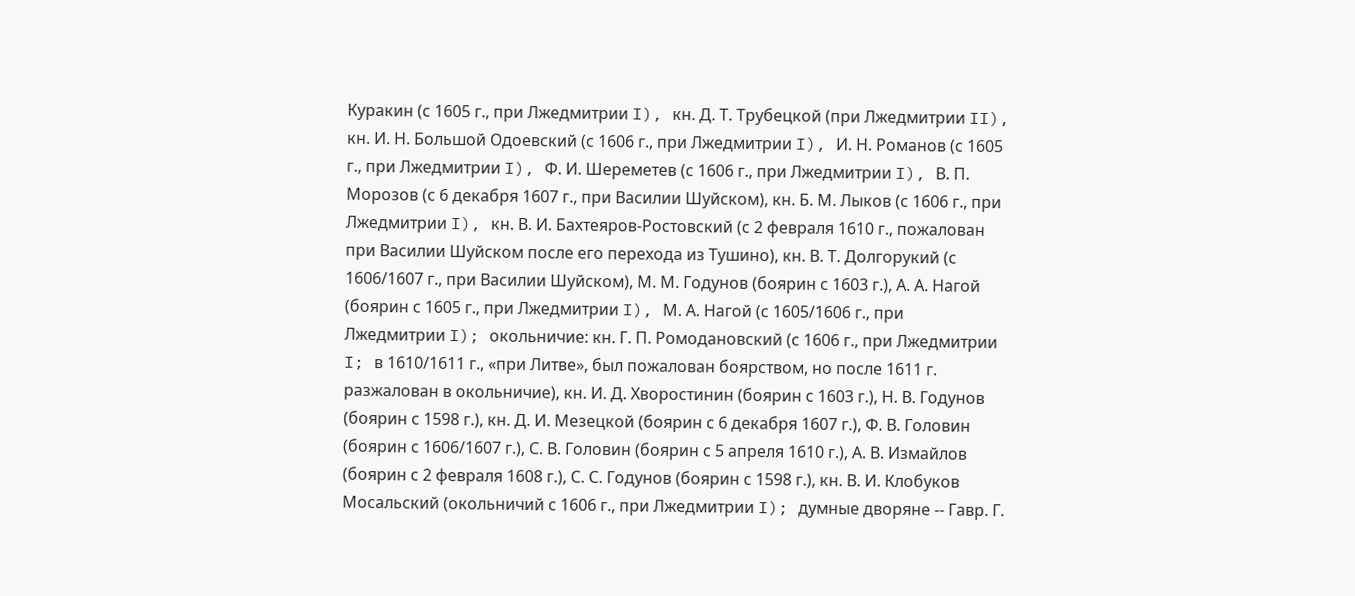Куракин (с 1605 г., при Лжедмитрии I), кн. Д. Т. Трубецкой (при Лжедмитрии II), кн. И. Н. Большой Одоевский (с 1606 г., при Лжедмитрии I), И. Н. Романов (с 1605 г., при Лжедмитрии I), Ф. И. Шереметев (с 1606 г., при Лжедмитрии I), В. П. Морозов (с 6 декабря 1607 г., при Василии Шуйском), кн. Б. М. Лыков (с 1606 г., при Лжедмитрии I), кн. В. И. Бахтеяров-Ростовский (с 2 февраля 1610 г., пожалован при Василии Шуйском после его перехода из Тушино), кн. В. Т. Долгорукий (с 1606/1607 г., при Василии Шуйском), М. М. Годунов (боярин с 1603 г.), А. А. Нагой (боярин с 1605 г., при Лжедмитрии I), М. А. Нагой (с 1605/1606 г., при Лжедмитрии I); окольничие: кн. Г. П. Ромодановский (с 1606 г., при Лжедмитрии I; в 1610/1611 г., «при Литве», был пожалован боярством, но после 1611 г. разжалован в окольничие), кн. И. Д. Хворостинин (боярин с 1603 г.), Н. В. Годунов (боярин с 1598 г.), кн. Д. И. Мезецкой (боярин с 6 декабря 1607 г.), Ф. В. Головин (боярин с 1606/1607 г.), С. В. Головин (боярин с 5 апреля 1610 г.), А. В. Измайлов (боярин с 2 февраля 1608 г.), С. С. Годунов (боярин с 1598 г.), кн. В. И. Клобуков Мосальский (окольничий с 1606 г., при Лжедмитрии I); думные дворяне -- Гавр. Г.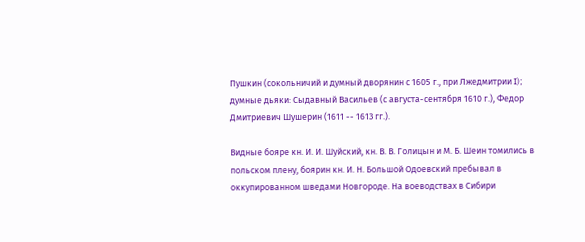Пушкин (сокольничий и думный дворянин с 1605 г., при Лжедмитрии I); думные дьяки: Сыдавный Васильев (с августа-сентября 1610 г.), Федор Дмитриевич Шушерин (1611 -- 1613 гг.).

Видные бояре кн. И. И. Шуйский, кн. В. В. Голицын и М. Б. Шеин томились в польском плену, боярин кн. И. Н. Большой Одоевский пребывал в оккупированном шведами Новгороде. На воеводствах в Сибири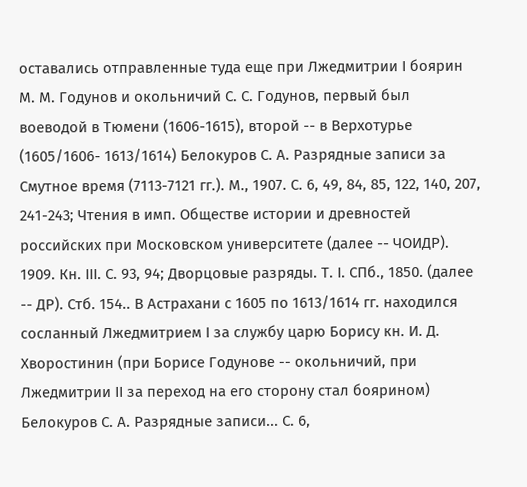оставались отправленные туда еще при Лжедмитрии I боярин М. М. Годунов и окольничий С. С. Годунов, первый был воеводой в Тюмени (1606-1615), второй -- в Верхотурье (1605/1606- 1613/1614) Белокуров С. А. Разрядные записи за Смутное время (7113-7121 гг.). М., 1907. С. 6, 49, 84, 85, 122, 140, 207, 241-243; Чтения в имп. Обществе истории и древностей российских при Московском университете (далее -- ЧОИДР). 1909. Кн. III. С. 93, 94; Дворцовые разряды. Т. I. СПб., 1850. (далее -- ДР). Стб. 154.. В Астрахани с 1605 по 1613/1614 гг. находился сосланный Лжедмитрием I за службу царю Борису кн. И. Д. Хворостинин (при Борисе Годунове -- окольничий, при Лжедмитрии II за переход на его сторону стал боярином) Белокуров С. А. Разрядные записи... С. 6,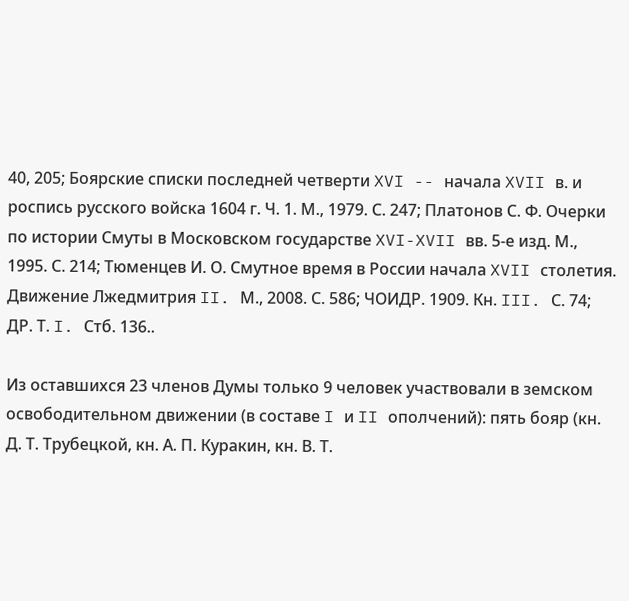40, 205; Боярские списки последней четверти XVI -- начала XVII в. и роспись русского войска 1604 г. Ч. 1. М., 1979. С. 247; Платонов С. Ф. Очерки по истории Смуты в Московском государстве XVI-XVII вв. 5-е изд. М., 1995. С. 214; Тюменцев И. О. Смутное время в России начала XVII столетия. Движение Лжедмитрия II. М., 2008. С. 586; ЧОИДР. 1909. Кн. III. С. 74; ДР. Т. I. Стб. 136..

Из оставшихся 23 членов Думы только 9 человек участвовали в земском освободительном движении (в составе I и II ополчений): пять бояр (кн. Д. Т. Трубецкой, кн. А. П. Куракин, кн. В. Т.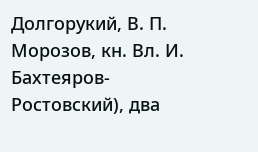Долгорукий, В. П. Морозов, кн. Вл. И. Бахтеяров-Ростовский), два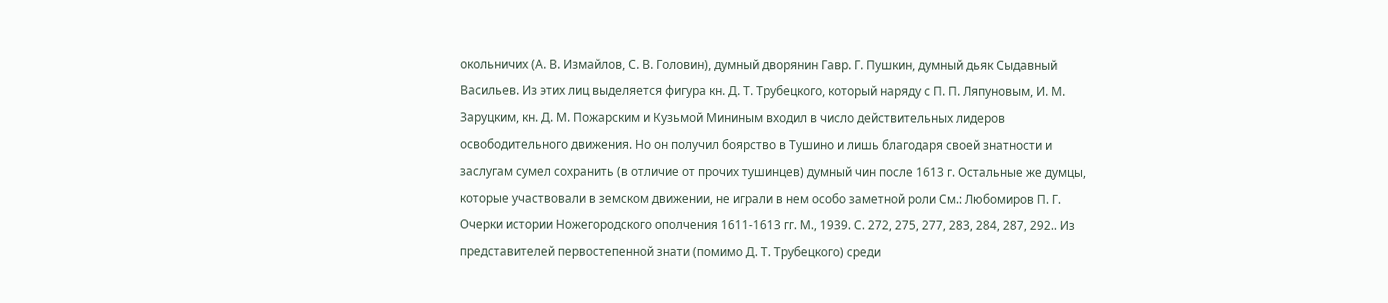окольничих (А. В. Измайлов, С. В. Головин), думный дворянин Гавр. Г. Пушкин, думный дьяк Сыдавный Васильев. Из этих лиц выделяется фигура кн. Д. Т. Трубецкого, который наряду с П. П. Ляпуновым, И. М. Заруцким, кн. Д. М. Пожарским и Кузьмой Мининым входил в число действительных лидеров освободительного движения. Но он получил боярство в Тушино и лишь благодаря своей знатности и заслугам сумел сохранить (в отличие от прочих тушинцев) думный чин после 1613 г. Остальные же думцы, которые участвовали в земском движении, не играли в нем особо заметной роли См.: Любомиров П. Г. Очерки истории Ножегородского ополчения 1611-1613 гг. М., 1939. С. 272, 275, 277, 283, 284, 287, 292.. Из представителей первостепенной знати (помимо Д. Т. Трубецкого) среди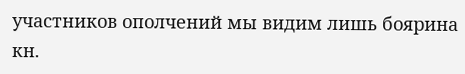участников ополчений мы видим лишь боярина кн.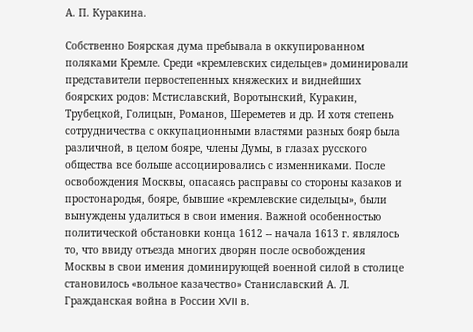А. П. Куракина.

Собственно Боярская дума пребывала в оккупированном поляками Кремле. Среди «кремлевских сидельцев» доминировали представители первостепенных княжеских и виднейших боярских родов: Мстиславский, Воротынский, Куракин, Трубецкой, Голицын, Романов, Шереметев и др. И хотя степень сотрудничества с оккупационными властями разных бояр была различной, в целом бояре, члены Думы, в глазах русского общества все больше ассоциировались с изменниками. После освобождения Москвы, опасаясь расправы со стороны казаков и простонародья, бояре, бывшие «кремлевские сидельцы», были вынуждены удалиться в свои имения. Важной особенностью политической обстановки конца 1612 -- начала 1613 г. являлось то, что ввиду отъезда многих дворян после освобождения Москвы в свои имения доминирующей военной силой в столице становилось «вольное казачество» Станиславский А. Л. Гражданская война в России XVII в.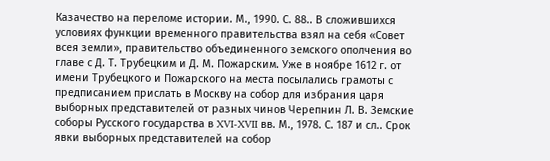Казачество на переломе истории. М., 1990. С. 88.. В сложившихся условиях функции временного правительства взял на себя «Совет всея земли», правительство объединенного земского ополчения во главе с Д. Т. Трубецким и Д. М. Пожарским. Уже в ноябре 1612 г. от имени Трубецкого и Пожарского на места посылались грамоты с предписанием прислать в Москву на собор для избрания царя выборных представителей от разных чинов Черепнин Л. В. Земские соборы Русского государства в XVI-XVII вв. М., 1978. С. 187 и сл.. Срок явки выборных представителей на собор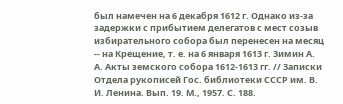был намечен на 6 декабря 1612 г. Однако из-за задержки с прибытием делегатов с мест созыв избирательного собора был перенесен на месяц -- на Крещение, т. е. на 6 января 1613 г. Зимин А. А. Акты земского собора 1612-1613 гг. // Записки Отдела рукописей Гос. библиотеки СССР им. В. И. Ленина. Вып. 19. М., 1957. С. 188.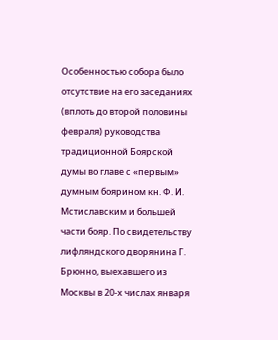Особенностью собора было отсутствие на его заседаниях (вплоть до второй половины февраля) руководства традиционной Боярской думы во главе с «первым» думным боярином кн. Ф. И. Мстиславским и большей части бояр. По свидетельству лифляндского дворянина Г. Брюнно, выехавшего из Москвы в 20-х числах января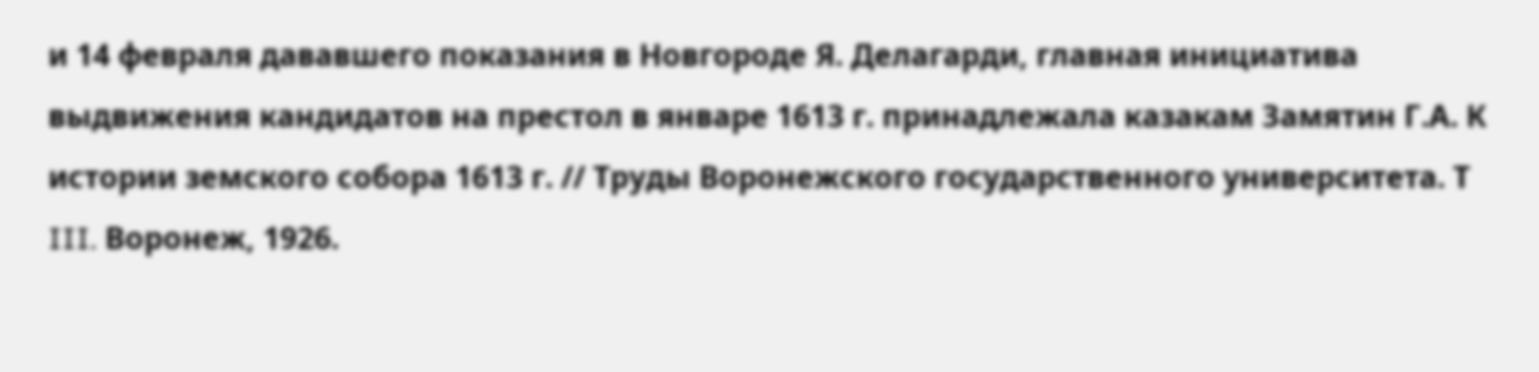и 14 февраля дававшего показания в Новгороде Я. Делагарди, главная инициатива выдвижения кандидатов на престол в январе 1613 г. принадлежала казакам Замятин Г.А. К истории земского собора 1613 г. // Труды Воронежского государственного университета. Т III. Воронеж, 1926.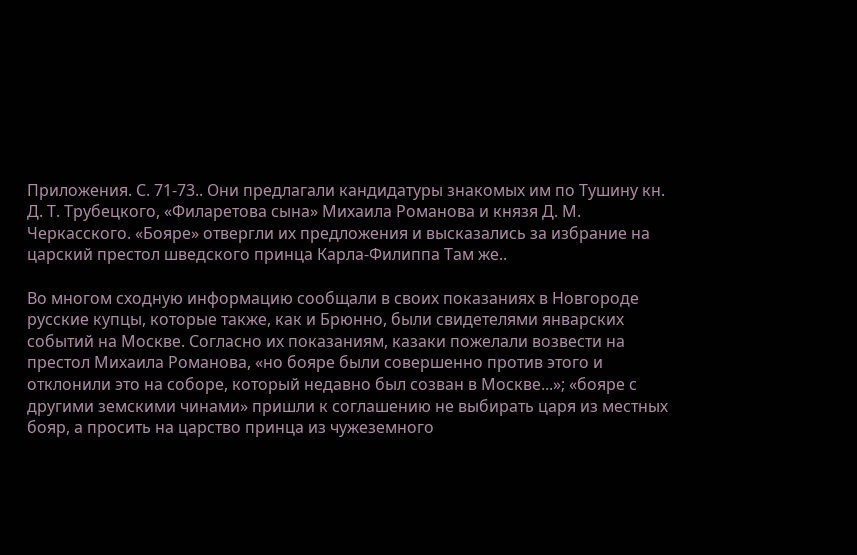Приложения. С. 71-73.. Они предлагали кандидатуры знакомых им по Тушину кн. Д. Т. Трубецкого, «Филаретова сына» Михаила Романова и князя Д. М. Черкасского. «Бояре» отвергли их предложения и высказались за избрание на царский престол шведского принца Карла-Филиппа Там же..

Во многом сходную информацию сообщали в своих показаниях в Новгороде русские купцы, которые также, как и Брюнно, были свидетелями январских событий на Москве. Согласно их показаниям, казаки пожелали возвести на престол Михаила Романова, «но бояре были совершенно против этого и отклонили это на соборе, который недавно был созван в Москве...»; «бояре с другими земскими чинами» пришли к соглашению не выбирать царя из местных бояр, а просить на царство принца из чужеземного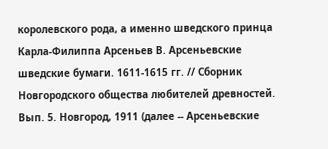королевского рода, а именно шведского принца Карла-Филиппа Арсеньев В. Арсеньевские шведские бумаги. 1611-1615 гг. // Сборник Новгородского общества любителей древностей. Вып. 5. Новгород, 1911 (далее -- Арсеньевские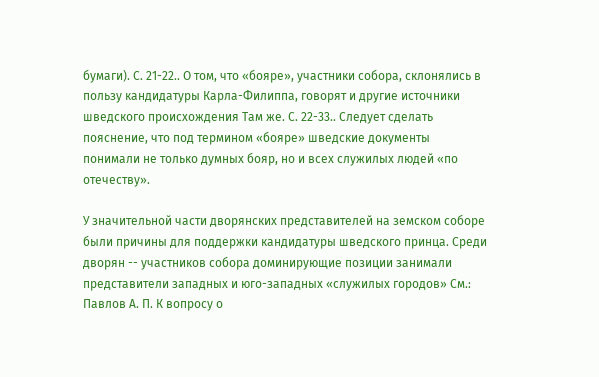бумаги). С. 21-22.. О том, что «бояре», участники собора, склонялись в пользу кандидатуры Карла-Филиппа, говорят и другие источники шведского происхождения Там же. С. 22-33.. Следует сделать пояснение, что под термином «бояре» шведские документы понимали не только думных бояр, но и всех служилых людей «по отечеству».

У значительной части дворянских представителей на земском соборе были причины для поддержки кандидатуры шведского принца. Среди дворян -- участников собора доминирующие позиции занимали представители западных и юго-западных «служилых городов» См.: Павлов А. П. К вопросу о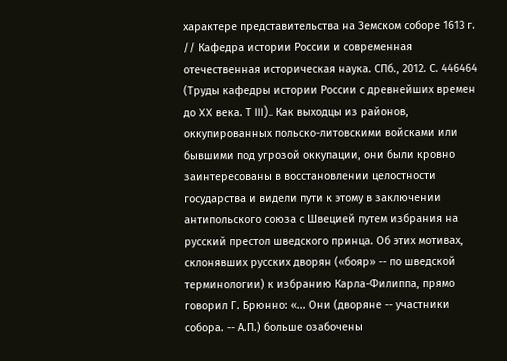характере представительства на Земском соборе 1613 г. // Кафедра истории России и современная отечественная историческая наука. СПб., 2012. С. 446464 (Труды кафедры истории России с древнейших времен до XX века. Т III).. Как выходцы из районов, оккупированных польско-литовскими войсками или бывшими под угрозой оккупации, они были кровно заинтересованы в восстановлении целостности государства и видели пути к этому в заключении антипольского союза с Швецией путем избрания на русский престол шведского принца. Об этих мотивах, склонявших русских дворян («бояр» -- по шведской терминологии) к избранию Карла-Филиппа, прямо говорил Г. Брюнно: «... Они (дворяне -- участники собора. -- А.П.) больше озабочены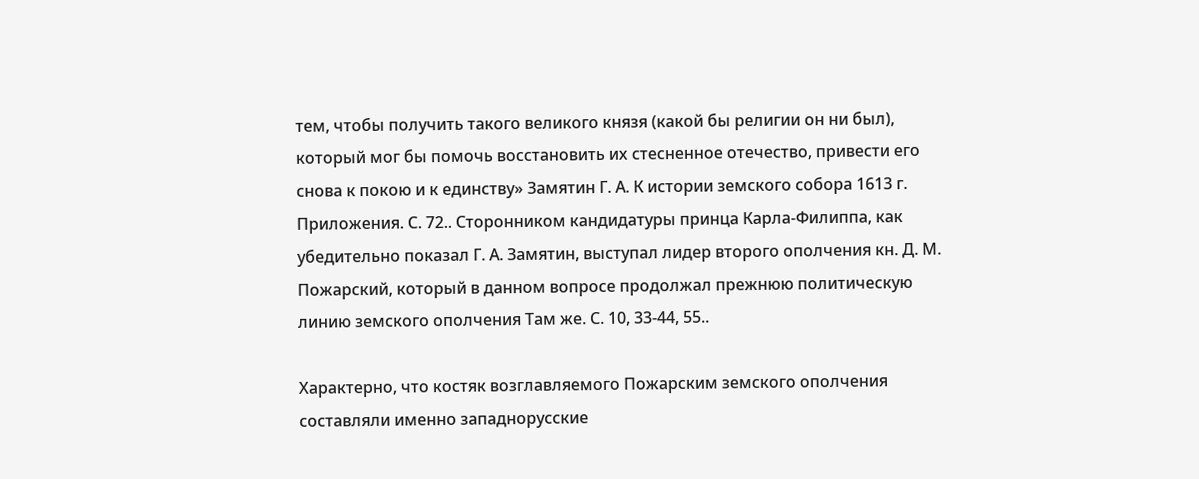тем, чтобы получить такого великого князя (какой бы религии он ни был), который мог бы помочь восстановить их стесненное отечество, привести его снова к покою и к единству» Замятин Г. А. К истории земского собора 1613 г. Приложения. С. 72.. Сторонником кандидатуры принца Карла-Филиппа, как убедительно показал Г. А. Замятин, выступал лидер второго ополчения кн. Д. М. Пожарский, который в данном вопросе продолжал прежнюю политическую линию земского ополчения Там же. С. 10, 33-44, 55..

Характерно, что костяк возглавляемого Пожарским земского ополчения составляли именно западнорусские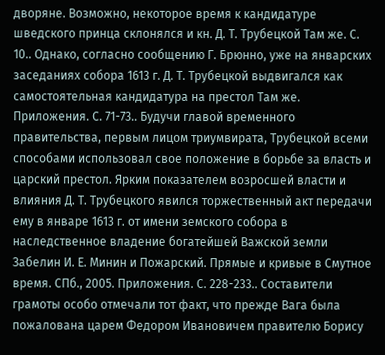дворяне. Возможно, некоторое время к кандидатуре шведского принца склонялся и кн. Д. Т. Трубецкой Там же. С. 10.. Однако, согласно сообщению Г. Брюнно, уже на январских заседаниях собора 1613 г. Д. Т. Трубецкой выдвигался как самостоятельная кандидатура на престол Там же. Приложения. С. 71-73.. Будучи главой временного правительства, первым лицом триумвирата, Трубецкой всеми способами использовал свое положение в борьбе за власть и царский престол. Ярким показателем возросшей власти и влияния Д. Т. Трубецкого явился торжественный акт передачи ему в январе 1613 г. от имени земского собора в наследственное владение богатейшей Важской земли Забелин И. Е. Минин и Пожарский. Прямые и кривые в Смутное время. СПб., 2005. Приложения. С. 228-233.. Составители грамоты особо отмечали тот факт, что прежде Вага была пожалована царем Федором Ивановичем правителю Борису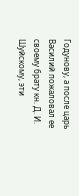Годунову, а после царь Василий пожаловал ее своему брату кн. Д. И. Шуйскому, эти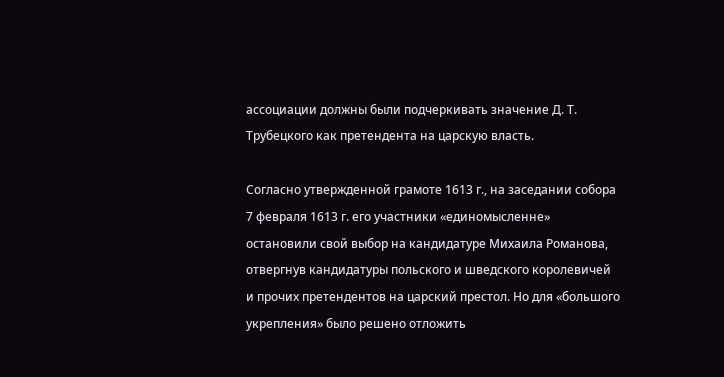ассоциации должны были подчеркивать значение Д. Т. Трубецкого как претендента на царскую власть.

Согласно утвержденной грамоте 1613 г., на заседании собора 7 февраля 1613 г. его участники «единомысленне» остановили свой выбор на кандидатуре Михаила Романова, отвергнув кандидатуры польского и шведского королевичей и прочих претендентов на царский престол. Но для «большого укрепления» было решено отложить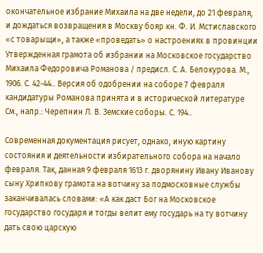окончательное избрание Михаила на две недели, до 21 февраля, и дождаться возвращения в Москву бояр кн. Ф. И. Мстиславского «с товарыщи», а также «проведать» о настроениях в провинции Утвержденная грамота об избрании на Московское государство Михаила Федоровича Романова / предисл. С. А. Белокурова. М., 1906. С. 42-44.. Версия об одобрении на соборе 7 февраля кандидатуры Романова принята и в исторической литературе См., напр.: Черепнин Л. В. Земские соборы. С. 194..

Современная документация рисует, однако, иную картину состояния и деятельности избирательного собора на начало февраля. Так, данная 9 февраля 1613 г. дворянину Ивану Иванову сыну Хрипкову грамота на вотчину за подмосковные службы заканчивалась словами: «А как даст Бог на Московское государство государя и тогды велит ему государь на ту вотчину дать свою царскую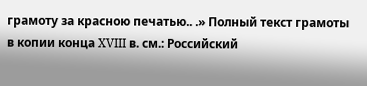грамоту за красною печатью.. .» Полный текст грамоты в копии конца XVIII в. см.: Российский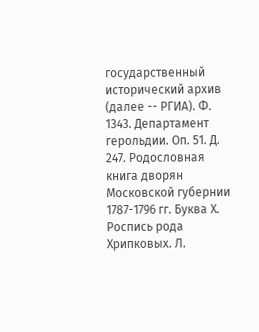государственный исторический архив (далее -- РГИА). Ф. 1343. Департамент герольдии. Оп. 51. Д. 247. Родословная книга дворян Московской губернии 1787-1796 гг. Буква Х. Роспись рода Хрипковых. Л.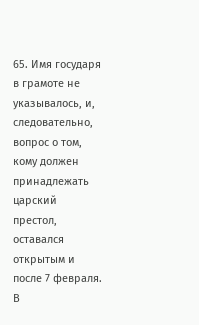65. Имя государя в грамоте не указывалось, и, следовательно, вопрос о том, кому должен принадлежать царский престол, оставался открытым и после 7 февраля. В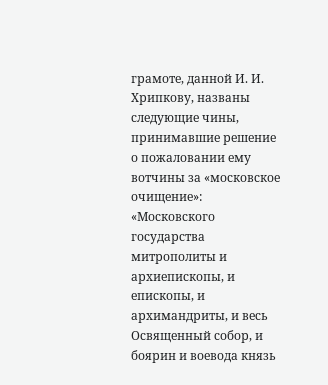грамоте, данной И. И. Хрипкову, названы следующие чины, принимавшие решение о пожаловании ему вотчины за «московское очищение»: «Московского государства митрополиты и архиепископы, и епископы, и архимандриты, и весь Освященный собор, и боярин и воевода князь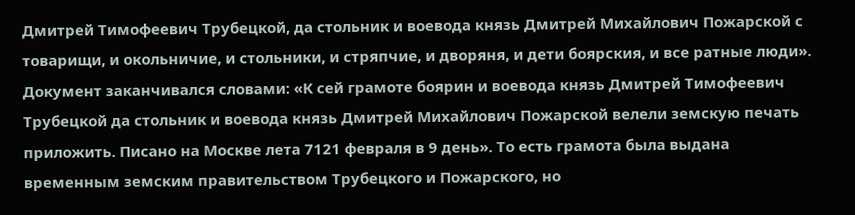Дмитрей Тимофеевич Трубецкой, да стольник и воевода князь Дмитрей Михайлович Пожарской с товарищи, и окольничие, и стольники, и стряпчие, и дворяня, и дети боярския, и все ратные люди». Документ заканчивался словами: «К сей грамоте боярин и воевода князь Дмитрей Тимофеевич Трубецкой да стольник и воевода князь Дмитрей Михайлович Пожарской велели земскую печать приложить. Писано на Москве лета 7121 февраля в 9 день». То есть грамота была выдана временным земским правительством Трубецкого и Пожарского, но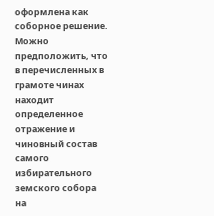оформлена как соборное решение. Можно предположить, что в перечисленных в грамоте чинах находит определенное отражение и чиновный состав самого избирательного земского собора на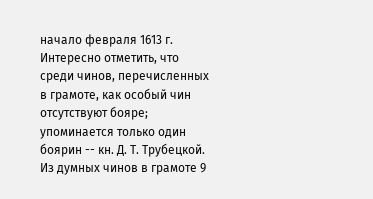начало февраля 1613 г. Интересно отметить, что среди чинов, перечисленных в грамоте, как особый чин отсутствуют бояре; упоминается только один боярин -- кн. Д. Т. Трубецкой. Из думных чинов в грамоте 9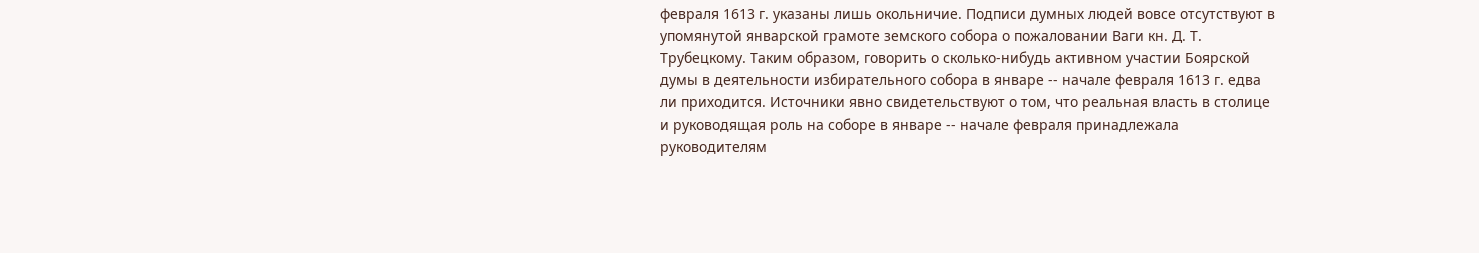февраля 1613 г. указаны лишь окольничие. Подписи думных людей вовсе отсутствуют в упомянутой январской грамоте земского собора о пожаловании Ваги кн. Д. Т. Трубецкому. Таким образом, говорить о сколько-нибудь активном участии Боярской думы в деятельности избирательного собора в январе -- начале февраля 1613 г. едва ли приходится. Источники явно свидетельствуют о том, что реальная власть в столице и руководящая роль на соборе в январе -- начале февраля принадлежала руководителям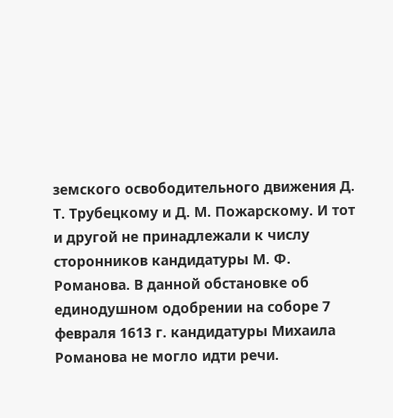земского освободительного движения Д. Т. Трубецкому и Д. М. Пожарскому. И тот и другой не принадлежали к числу сторонников кандидатуры М. Ф. Романова. В данной обстановке об единодушном одобрении на соборе 7 февраля 1613 г. кандидатуры Михаила Романова не могло идти речи.